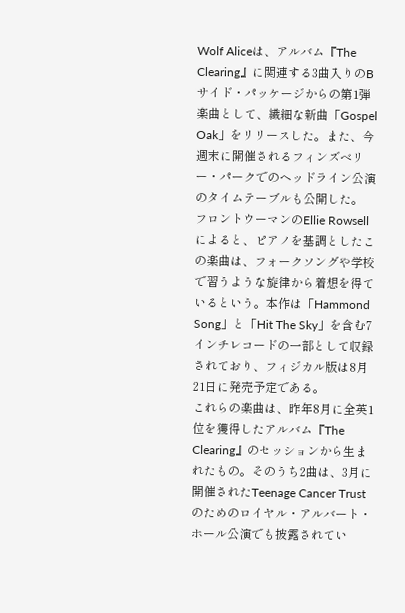Wolf Aliceは、アルバム『The Clearing』に関連する3曲入りのBサイド・パッケージからの第1弾楽曲として、繊細な新曲「Gospel Oak」をリリースした。また、今週末に開催されるフィンズベリー・パークでのヘッドライン公演のタイムテーブルも公開した。
フロントウーマンのEllie Rowsellによると、ピアノを基調としたこの楽曲は、フォークソングや学校で習うような旋律から着想を得ているという。本作は「Hammond Song」と「Hit The Sky」を含む7インチレコードの一部として収録されており、フィジカル版は8月21日に発売予定である。
これらの楽曲は、昨年8月に全英1位を獲得したアルバム『The Clearing』のセッションから生まれたもの。そのうち2曲は、3月に開催されたTeenage Cancer Trustのためのロイヤル・アルバート・ホール公演でも披露されてい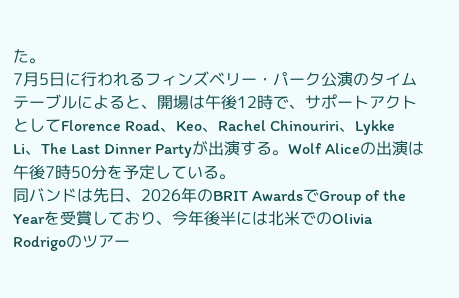た。
7月5日に行われるフィンズベリー・パーク公演のタイムテーブルによると、開場は午後12時で、サポートアクトとしてFlorence Road、Keo、Rachel Chinouriri、Lykke Li、The Last Dinner Partyが出演する。Wolf Aliceの出演は午後7時50分を予定している。
同バンドは先日、2026年のBRIT AwardsでGroup of the Yearを受賞しており、今年後半には北米でのOlivia Rodrigoのツアー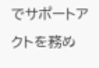でサポートアクトを務め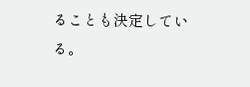ることも決定している。